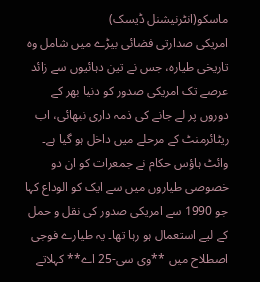ماسکو(انٹرنیشنل ڈیسک)
امریکی صدارتی فضائی بیڑے میں شامل وہ تاریخی طیارہ، جس نے تین دہائیوں سے زائد عرصے تک امریکی صدور کو دنیا بھر کے دوروں پر لے جانے کی ذمہ داری نبھائی، اب ریٹائرمنٹ کے مرحلے میں داخل ہو گیا ہے۔ وائٹ ہاؤس حکام نے جمعرات کو ان دو خصوصی طیاروں میں سے ایک کو الوداع کہا جو 1990 سے امریکی صدور کی نقل و حمل کے لیے استعمال ہو رہا تھا۔ یہ طیارے فوجی اصطلاح میں **وی سی-25 اے** کہلاتے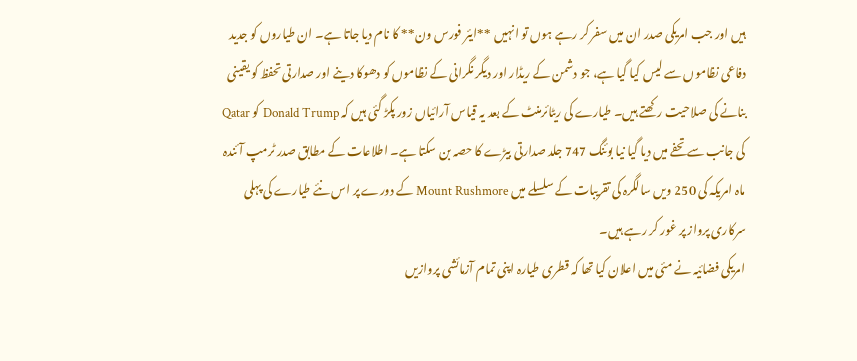ہیں اور جب امریکی صدر ان میں سفر کر رہے ہوں تو انہیں **ایئر فورس ون** کا نام دیا جاتا ہے۔ ان طیاروں کو جدید دفاعی نظاموں سے لیس کیا گیا ہے، جو دشمن کے ریڈار اور دیگر نگرانی کے نظاموں کو دھوکا دینے اور صدارتی تحفظ کو یقینی بنانے کی صلاحیت رکھتے ہیں۔ طیارے کی ریٹائرمنٹ کے بعد یہ قیاس آرائیاں زور پکڑ گئی ہیں کہ Donald Trump کو Qatar کی جانب سے تحفے میں دیا گیا نیا بوئنگ 747 جلد صدارتی بیڑے کا حصہ بن سکتا ہے۔ اطلاعات کے مطابق صدر ٹرمپ آئندہ ماہ امریکہ کی 250 ویں سالگرہ کی تقریبات کے سلسلے میں Mount Rushmore کے دورے پر اس نئے طیارے کی پہلی سرکاری پرواز پر غور کر رہے ہیں۔
امریکی فضائیہ نے مئی میں اعلان کیا تھا کہ قطری طیارہ اپنی تمام آزمائشی پروازیں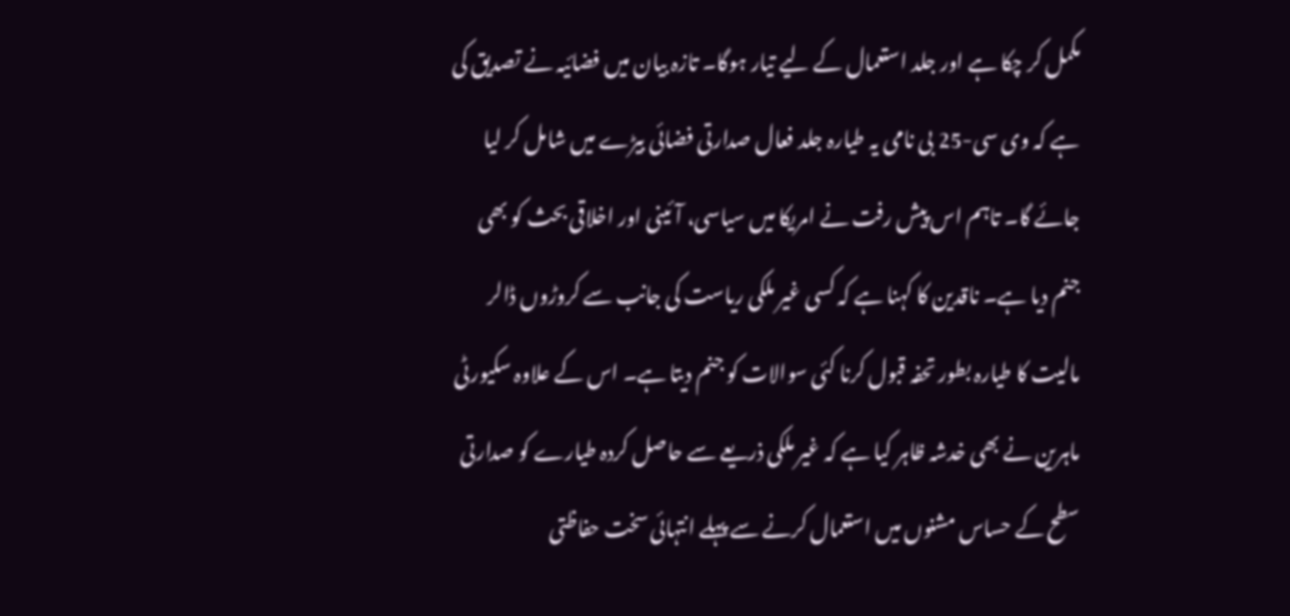مکمل کر چکا ہے اور جلد استعمال کے لیے تیار ہوگا۔ تازہ بیان میں فضائیہ نے تصدیق کی ہے کہ وی سی-25 بی نامی یہ طیارہ جلد فعال صدارتی فضائی بیڑے میں شامل کر لیا جائے گا۔ تاہم اس پیش رفت نے امریکا میں سیاسی، آئینی اور اخلاقی بحث کو بھی جنم دیا ہے۔ ناقدین کا کہنا ہے کہ کسی غیر ملکی ریاست کی جانب سے کروڑوں ڈالر مالیت کا طیارہ بطور تحفہ قبول کرنا کئی سوالات کو جنم دیتا ہے۔ اس کے علاوہ سکیورٹی ماہرین نے بھی خدشہ ظاہر کیا ہے کہ غیر ملکی ذریعے سے حاصل کردہ طیارے کو صدارتی سطح کے حساس مشنوں میں استعمال کرنے سے پہلے انتہائی سخت حفاظتی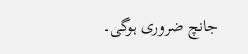جانچ ضروری ہوگی۔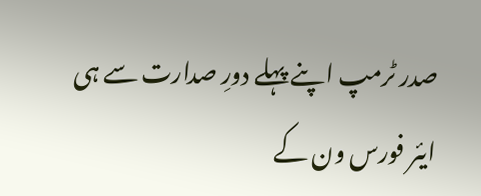صدر ٹرمپ اپنے پہلے دورِ صدارت سے ہی ایئر فورس ون کے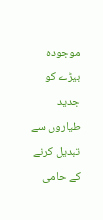موجودہ بیڑے کو جدید طیاروں سے تبدیل کرنے کے حامی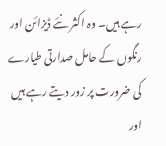رہے ہیں۔ وہ اکثر نئے ڈیزائن اور رنگوں کے حامل صدارتی طیارے کی ضرورت پر زور دیتے رہے ہیں اور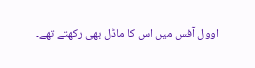اوول آفس میں اس کا ماڈل بھی رکھتے تھے۔